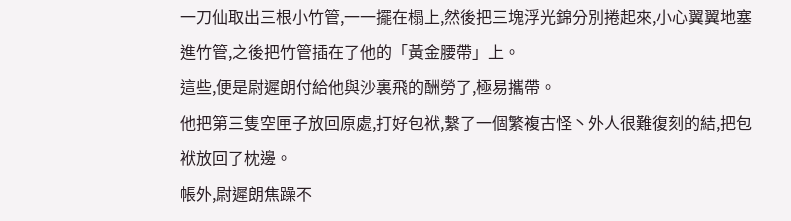一刀仙取出三根小竹管,一一擺在榻上,然後把三塊浮光錦分別捲起來,小心翼翼地塞進竹管,之後把竹管插在了他的「黃金腰帶」上。
這些,便是尉遲朗付給他與沙裏飛的酬勞了,極易攜帶。
他把第三隻空匣子放回原處,打好包袱,繫了一個繁複古怪丶外人很難復刻的結,把包袱放回了枕邊。
帳外,尉遲朗焦躁不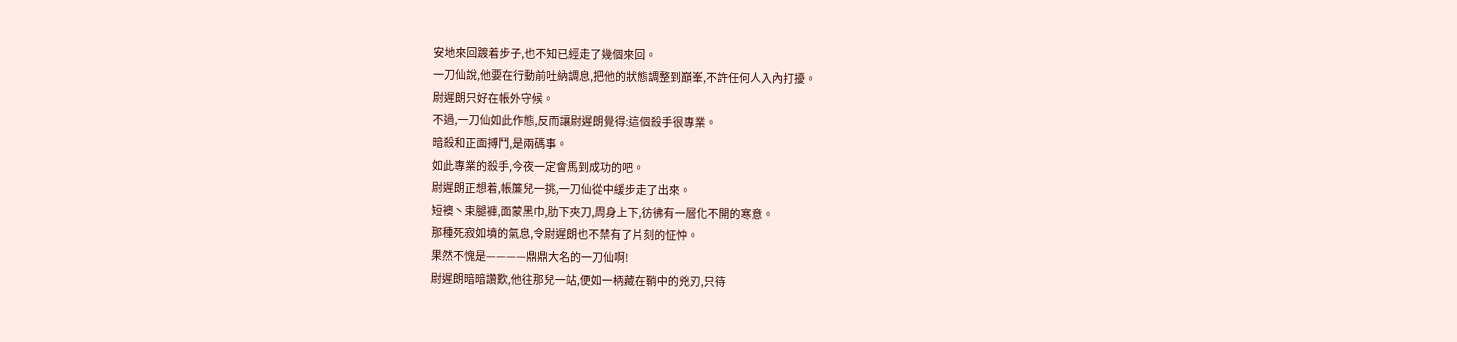安地來回踱着步子,也不知已經走了幾個來回。
一刀仙說,他要在行動前吐納調息,把他的狀態調整到巔峯,不許任何人入內打擾。
尉遲朗只好在帳外守候。
不過,一刀仙如此作態,反而讓尉遲朗覺得:這個殺手很專業。
暗殺和正面搏鬥,是兩碼事。
如此專業的殺手,今夜一定會馬到成功的吧。
尉遲朗正想着,帳簾兒一挑,一刀仙從中緩步走了出來。
短襖丶束腿褲,面蒙黑巾,肋下夾刀,周身上下,彷彿有一層化不開的寒意。
那種死寂如墳的氣息,令尉遲朗也不禁有了片刻的怔忡。
果然不愧是————鼎鼎大名的一刀仙啊!
尉遲朗暗暗讚歎,他往那兒一站,便如一柄藏在鞘中的兇刃,只待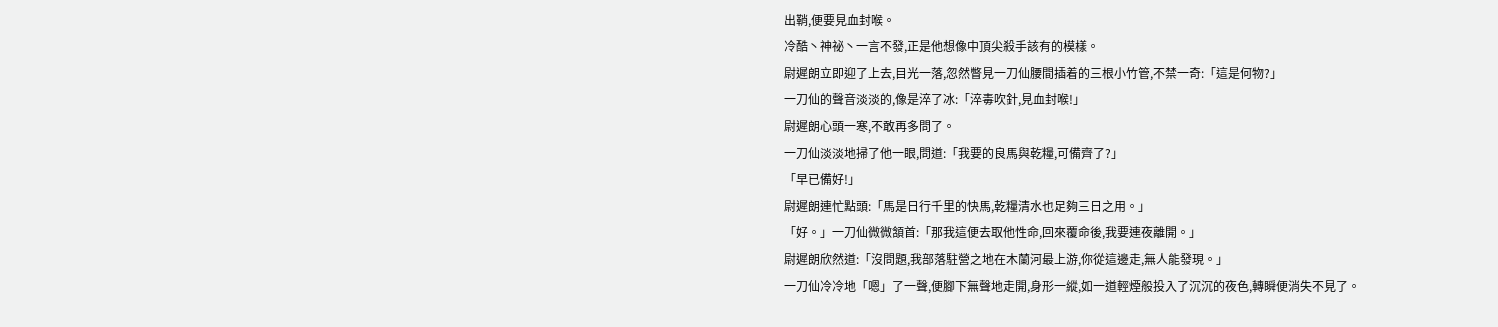出鞘,便要見血封喉。
冷酷丶神祕丶一言不發,正是他想像中頂尖殺手該有的模樣。
尉遲朗立即迎了上去,目光一落,忽然瞥見一刀仙腰間插着的三根小竹管,不禁一奇:「這是何物?」
一刀仙的聲音淡淡的,像是淬了冰:「淬毒吹針,見血封喉!」
尉遲朗心頭一寒,不敢再多問了。
一刀仙淡淡地掃了他一眼,問道:「我要的良馬與乾糧,可備齊了?」
「早已備好!」
尉遲朗連忙點頭:「馬是日行千里的快馬,乾糧清水也足夠三日之用。」
「好。」一刀仙微微頷首:「那我這便去取他性命,回來覆命後,我要連夜離開。」
尉遲朗欣然道:「沒問題,我部落駐營之地在木蘭河最上游,你從這邊走,無人能發現。」
一刀仙冷冷地「嗯」了一聲,便腳下無聲地走開,身形一縱,如一道輕煙般投入了沉沉的夜色,轉瞬便消失不見了。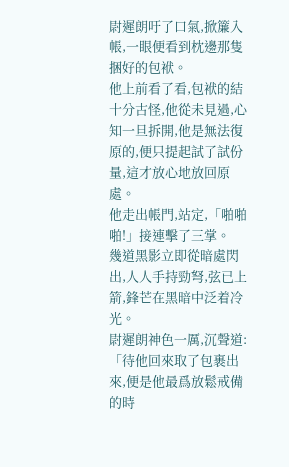尉遲朗吁了口氣,掀簾入帳,一眼便看到枕邊那隻捆好的包袱。
他上前看了看,包袱的結十分古怪,他從未見過,心知一旦拆開,他是無法復原的,便只提起試了試份量,這才放心地放回原處。
他走出帳門,站定,「啪啪啪!」接連擊了三掌。
幾道黑影立即從暗處閃出,人人手持勁弩,弦已上箭,鋒芒在黑暗中泛着冷光。
尉遲朗神色一厲,沉聲道:「待他回來取了包裹出來,便是他最爲放鬆戒備的時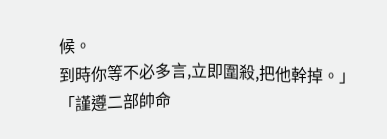候。
到時你等不必多言,立即圍殺,把他幹掉。」
「謹遵二部帥命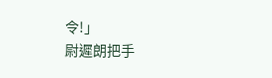令!」
尉遲朗把手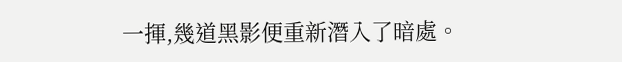一揮,幾道黑影便重新潛入了暗處。